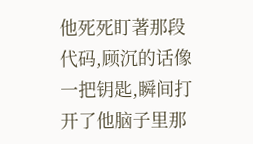他死死盯著那段代码,顾沉的话像一把钥匙,瞬间打开了他脑子里那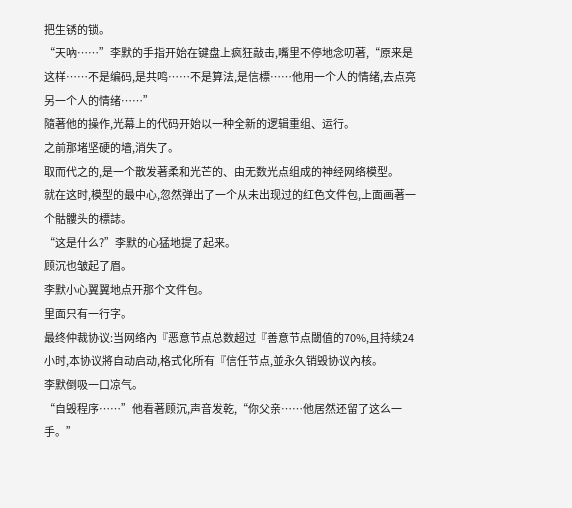把生锈的锁。
“天吶……”李默的手指开始在键盘上疯狂敲击,嘴里不停地念叨著,“原来是这样……不是编码,是共鸣……不是算法,是信標……他用一个人的情绪,去点亮另一个人的情绪……”
隨著他的操作,光幕上的代码开始以一种全新的逻辑重组、运行。
之前那堵坚硬的墙,消失了。
取而代之的,是一个散发著柔和光芒的、由无数光点组成的神经网络模型。
就在这时,模型的最中心,忽然弹出了一个从未出现过的红色文件包,上面画著一个骷髏头的標誌。
“这是什么?”李默的心猛地提了起来。
顾沉也皱起了眉。
李默小心翼翼地点开那个文件包。
里面只有一行字。
最终仲裁协议:当网络內『恶意节点总数超过『善意节点閾值的70%,且持续24小时,本协议將自动启动,格式化所有『信任节点,並永久销毁协议內核。
李默倒吸一口凉气。
“自毁程序……”他看著顾沉,声音发乾,“你父亲……他居然还留了这么一手。”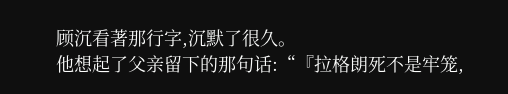顾沉看著那行字,沉默了很久。
他想起了父亲留下的那句话:“『拉格朗死不是牢笼,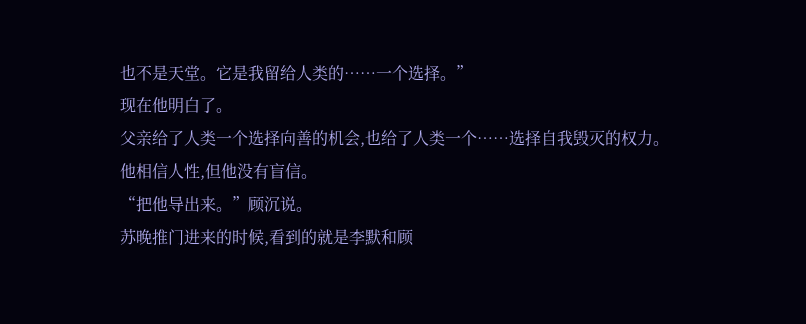也不是天堂。它是我留给人类的……一个选择。”
现在他明白了。
父亲给了人类一个选择向善的机会,也给了人类一个……选择自我毁灭的权力。
他相信人性,但他没有盲信。
“把他导出来。”顾沉说。
苏晚推门进来的时候,看到的就是李默和顾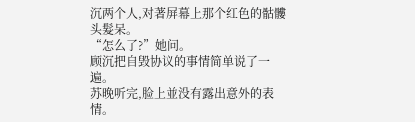沉两个人,对著屏幕上那个红色的骷髏头髮呆。
“怎么了?”她问。
顾沉把自毁协议的事情简单说了一遍。
苏晚听完,脸上並没有露出意外的表情。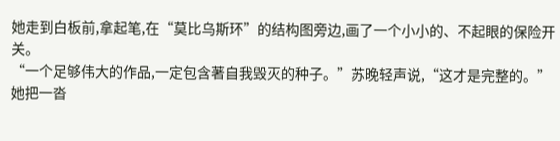她走到白板前,拿起笔,在“莫比乌斯环”的结构图旁边,画了一个小小的、不起眼的保险开关。
“一个足够伟大的作品,一定包含著自我毁灭的种子。”苏晚轻声说,“这才是完整的。”
她把一沓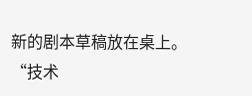新的剧本草稿放在桌上。
“技术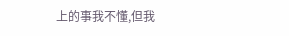上的事我不懂,但我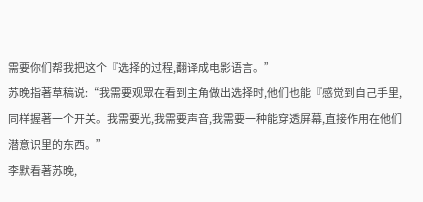需要你们帮我把这个『选择的过程,翻译成电影语言。”
苏晚指著草稿说:“我需要观眾在看到主角做出选择时,他们也能『感觉到自己手里,同样握著一个开关。我需要光,我需要声音,我需要一种能穿透屏幕,直接作用在他们潜意识里的东西。”
李默看著苏晚,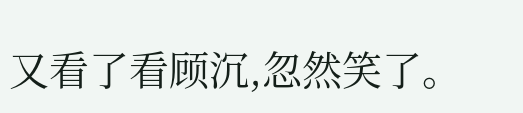又看了看顾沉,忽然笑了。